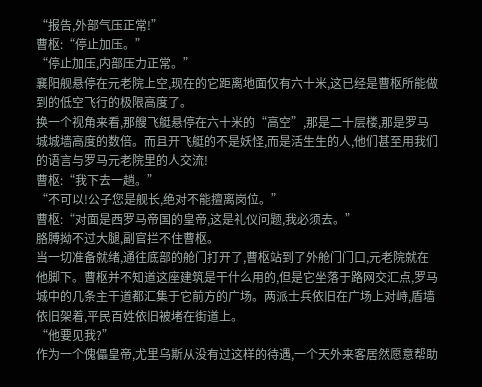“报告,外部气压正常!”
曹枢:“停止加压。”
“停止加压,内部压力正常。”
襄阳舰悬停在元老院上空,现在的它距离地面仅有六十米,这已经是曹枢所能做到的低空飞行的极限高度了。
换一个视角来看,那艘飞艇悬停在六十米的“高空”,那是二十层楼,那是罗马城城墙高度的数倍。而且开飞艇的不是妖怪,而是活生生的人,他们甚至用我们的语言与罗马元老院里的人交流!
曹枢:“我下去一趟。”
“不可以!公子您是舰长,绝对不能擅离岗位。”
曹枢:“对面是西罗马帝国的皇帝,这是礼仪问题,我必须去。”
胳膊拗不过大腿,副官拦不住曹枢。
当一切准备就绪,通往底部的舱门打开了,曹枢站到了外舱门门口,元老院就在他脚下。曹枢并不知道这座建筑是干什么用的,但是它坐落于路网交汇点,罗马城中的几条主干道都汇集于它前方的广场。两派士兵依旧在广场上对峙,盾墙依旧架着,平民百姓依旧被堵在街道上。
“他要见我?”
作为一个傀儡皇帝,尤里乌斯从没有过这样的待遇,一个天外来客居然愿意帮助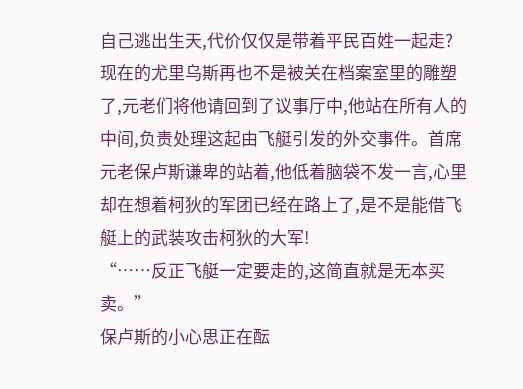自己逃出生天,代价仅仅是带着平民百姓一起走?
现在的尤里乌斯再也不是被关在档案室里的雕塑了,元老们将他请回到了议事厅中,他站在所有人的中间,负责处理这起由飞艇引发的外交事件。首席元老保卢斯谦卑的站着,他低着脑袋不发一言,心里却在想着柯狄的军团已经在路上了,是不是能借飞艇上的武装攻击柯狄的大军!
“……反正飞艇一定要走的,这简直就是无本买卖。”
保卢斯的小心思正在酝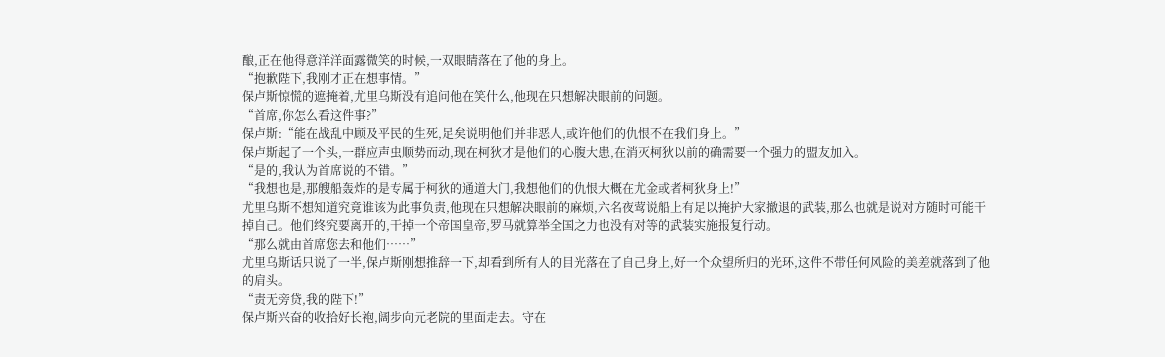酿,正在他得意洋洋面露微笑的时候,一双眼睛落在了他的身上。
“抱歉陛下,我刚才正在想事情。”
保卢斯惊慌的遮掩着,尤里乌斯没有追问他在笑什么,他现在只想解决眼前的问题。
“首席,你怎么看这件事?”
保卢斯:“能在战乱中顾及平民的生死,足矣说明他们并非恶人,或许他们的仇恨不在我们身上。”
保卢斯起了一个头,一群应声虫顺势而动,现在柯狄才是他们的心腹大患,在消灭柯狄以前的确需要一个强力的盟友加入。
“是的,我认为首席说的不错。”
“我想也是,那艘船轰炸的是专属于柯狄的通道大门,我想他们的仇恨大概在尤金或者柯狄身上!”
尤里乌斯不想知道究竟谁该为此事负责,他现在只想解决眼前的麻烦,六名夜莺说船上有足以掩护大家撤退的武装,那么也就是说对方随时可能干掉自己。他们终究要离开的,干掉一个帝国皇帝,罗马就算举全国之力也没有对等的武装实施报复行动。
“那么就由首席您去和他们……”
尤里乌斯话只说了一半,保卢斯刚想推辞一下,却看到所有人的目光落在了自己身上,好一个众望所归的光环,这件不带任何风险的美差就落到了他的肩头。
“责无旁贷,我的陛下!”
保卢斯兴奋的收拾好长袍,阔步向元老院的里面走去。守在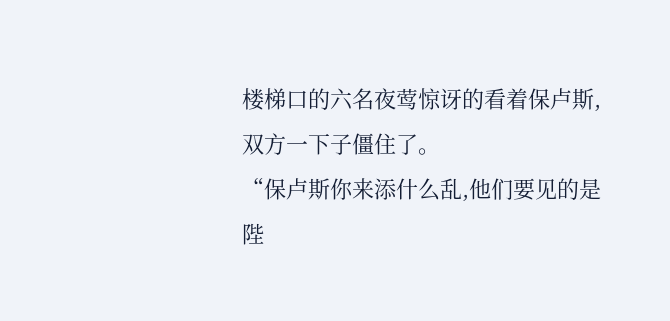楼梯口的六名夜莺惊讶的看着保卢斯,双方一下子僵住了。
“保卢斯你来添什么乱,他们要见的是陛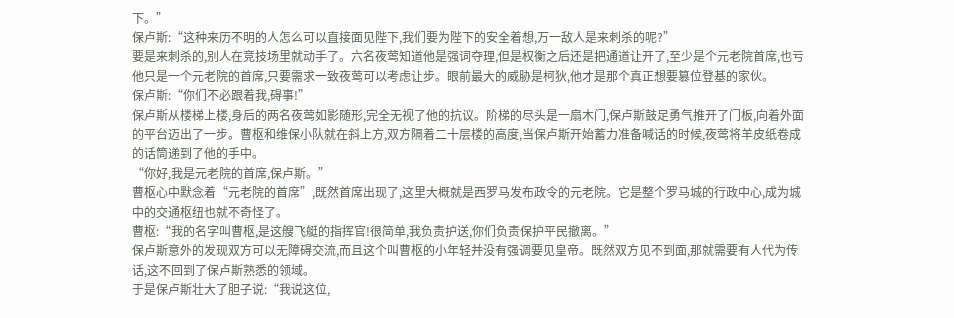下。”
保卢斯:“这种来历不明的人怎么可以直接面见陛下,我们要为陛下的安全着想,万一敌人是来刺杀的呢?”
要是来刺杀的,别人在竞技场里就动手了。六名夜莺知道他是强词夺理,但是权衡之后还是把通道让开了,至少是个元老院首席,也亏他只是一个元老院的首席,只要需求一致夜莺可以考虑让步。眼前最大的威胁是柯狄,他才是那个真正想要篡位登基的家伙。
保卢斯:“你们不必跟着我,碍事!”
保卢斯从楼梯上楼,身后的两名夜莺如影随形,完全无视了他的抗议。阶梯的尽头是一扇木门,保卢斯鼓足勇气推开了门板,向着外面的平台迈出了一步。曹枢和维保小队就在斜上方,双方隔着二十层楼的高度,当保卢斯开始蓄力准备喊话的时候,夜莺将羊皮纸卷成的话筒递到了他的手中。
“你好,我是元老院的首席,保卢斯。”
曹枢心中默念着“元老院的首席”,既然首席出现了,这里大概就是西罗马发布政令的元老院。它是整个罗马城的行政中心,成为城中的交通枢纽也就不奇怪了。
曹枢:“我的名字叫曹枢,是这艘飞艇的指挥官!很简单,我负责护送,你们负责保护平民撤离。”
保卢斯意外的发现双方可以无障碍交流,而且这个叫曹枢的小年轻并没有强调要见皇帝。既然双方见不到面,那就需要有人代为传话,这不回到了保卢斯熟悉的领域。
于是保卢斯壮大了胆子说:“我说这位,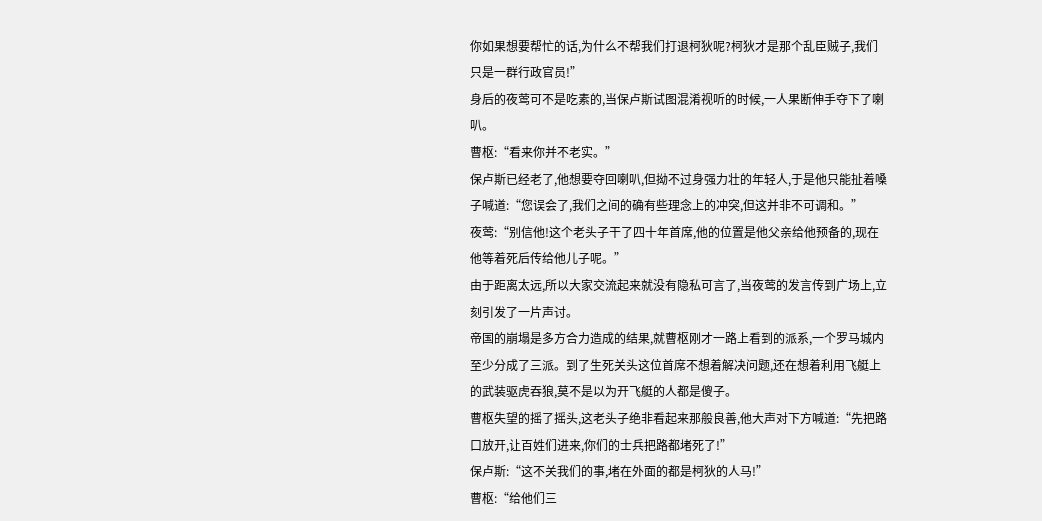你如果想要帮忙的话,为什么不帮我们打退柯狄呢?柯狄才是那个乱臣贼子,我们只是一群行政官员!”
身后的夜莺可不是吃素的,当保卢斯试图混淆视听的时候,一人果断伸手夺下了喇叭。
曹枢:“看来你并不老实。”
保卢斯已经老了,他想要夺回喇叭,但拗不过身强力壮的年轻人,于是他只能扯着嗓子喊道:“您误会了,我们之间的确有些理念上的冲突,但这并非不可调和。”
夜莺:“别信他!这个老头子干了四十年首席,他的位置是他父亲给他预备的,现在他等着死后传给他儿子呢。”
由于距离太远,所以大家交流起来就没有隐私可言了,当夜莺的发言传到广场上,立刻引发了一片声讨。
帝国的崩塌是多方合力造成的结果,就曹枢刚才一路上看到的派系,一个罗马城内至少分成了三派。到了生死关头这位首席不想着解决问题,还在想着利用飞艇上的武装驱虎吞狼,莫不是以为开飞艇的人都是傻子。
曹枢失望的摇了摇头,这老头子绝非看起来那般良善,他大声对下方喊道:“先把路口放开,让百姓们进来,你们的士兵把路都堵死了!”
保卢斯:“这不关我们的事,堵在外面的都是柯狄的人马!”
曹枢:“给他们三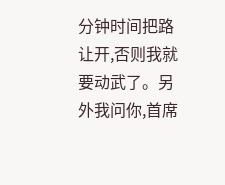分钟时间把路让开,否则我就要动武了。另外我问你,首席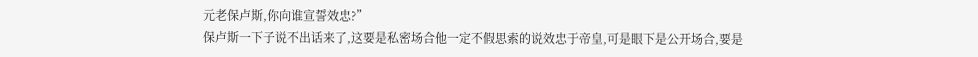元老保卢斯,你向谁宣誓效忠?”
保卢斯一下子说不出话来了,这要是私密场合他一定不假思索的说效忠于帝皇,可是眼下是公开场合,要是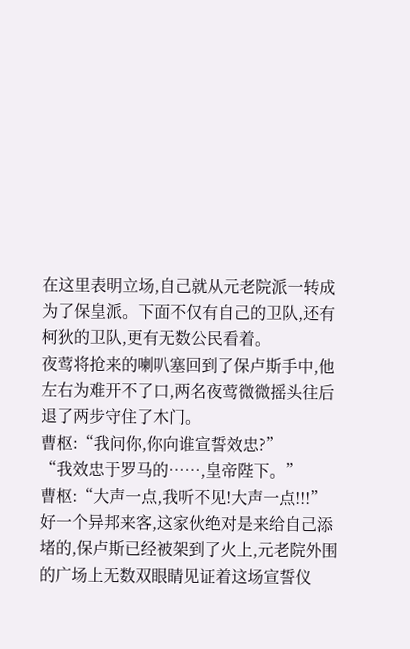在这里表明立场,自己就从元老院派一转成为了保皇派。下面不仅有自己的卫队,还有柯狄的卫队,更有无数公民看着。
夜莺将抢来的喇叭塞回到了保卢斯手中,他左右为难开不了口,两名夜莺微微摇头往后退了两步守住了木门。
曹枢:“我问你,你向谁宣誓效忠?”
“我效忠于罗马的……,皇帝陛下。”
曹枢:“大声一点,我听不见!大声一点!!!”
好一个异邦来客,这家伙绝对是来给自己添堵的,保卢斯已经被架到了火上,元老院外围的广场上无数双眼睛见证着这场宣誓仪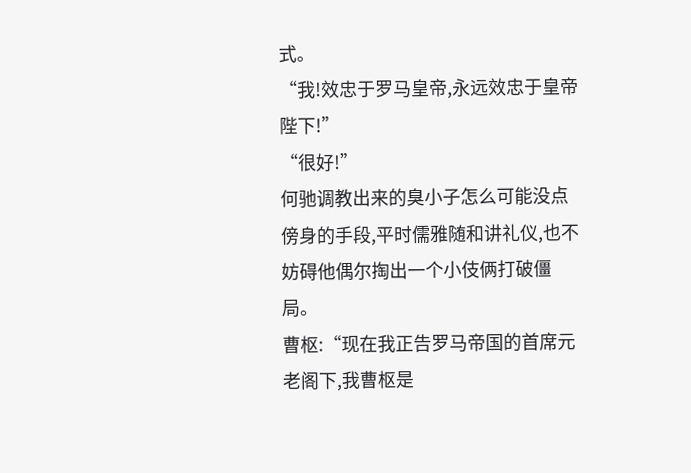式。
“我!效忠于罗马皇帝,永远效忠于皇帝陛下!”
“很好!”
何驰调教出来的臭小子怎么可能没点傍身的手段,平时儒雅随和讲礼仪,也不妨碍他偶尔掏出一个小伎俩打破僵局。
曹枢:“现在我正告罗马帝国的首席元老阁下,我曹枢是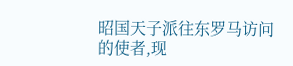昭国天子派往东罗马访问的使者,现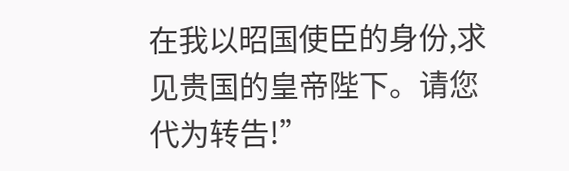在我以昭国使臣的身份,求见贵国的皇帝陛下。请您代为转告!”